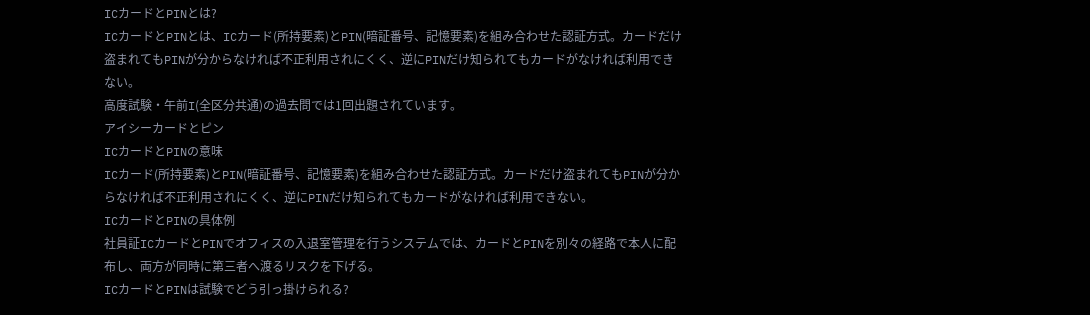ICカードとPINとは?
ICカードとPINとは、ICカード(所持要素)とPIN(暗証番号、記憶要素)を組み合わせた認証方式。カードだけ盗まれてもPINが分からなければ不正利用されにくく、逆にPINだけ知られてもカードがなければ利用できない。
高度試験・午前I(全区分共通)の過去問では1回出題されています。
アイシーカードとピン
ICカードとPINの意味
ICカード(所持要素)とPIN(暗証番号、記憶要素)を組み合わせた認証方式。カードだけ盗まれてもPINが分からなければ不正利用されにくく、逆にPINだけ知られてもカードがなければ利用できない。
ICカードとPINの具体例
社員証ICカードとPINでオフィスの入退室管理を行うシステムでは、カードとPINを別々の経路で本人に配布し、両方が同時に第三者へ渡るリスクを下げる。
ICカードとPINは試験でどう引っ掛けられる?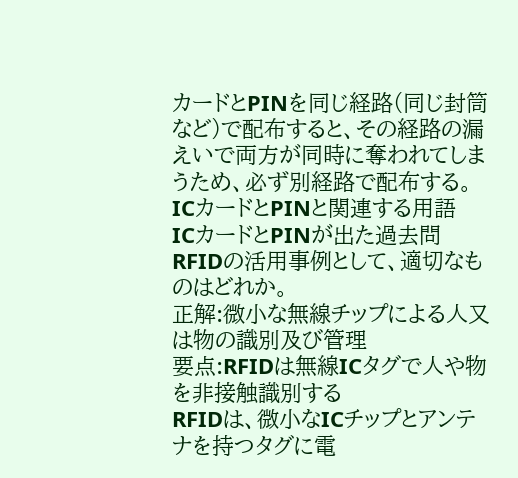カードとPINを同じ経路(同じ封筒など)で配布すると、その経路の漏えいで両方が同時に奪われてしまうため、必ず別経路で配布する。
ICカードとPINと関連する用語
ICカードとPINが出た過去問
RFIDの活用事例として、適切なものはどれか。
正解:微小な無線チップによる人又は物の識別及び管理
要点:RFIDは無線ICタグで人や物を非接触識別する
RFIDは、微小なICチップとアンテナを持つタグに電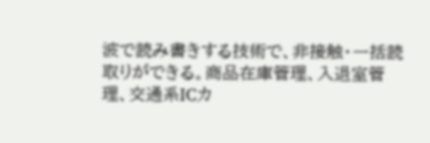波で読み書きする技術で、非接触・一括読取りができる。商品在庫管理、入退室管理、交通系ICカ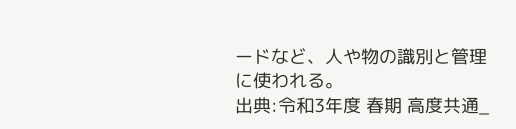ードなど、人や物の識別と管理に使われる。
出典:令和3年度 春期 高度共通_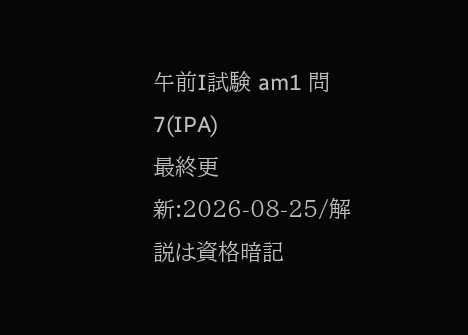午前I試験 am1 問7(IPA)
最終更新:2026-08-25/解説は資格暗記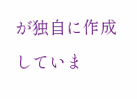が独自に作成していま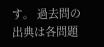す。 過去問の出典は各問題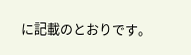に記載のとおりです。